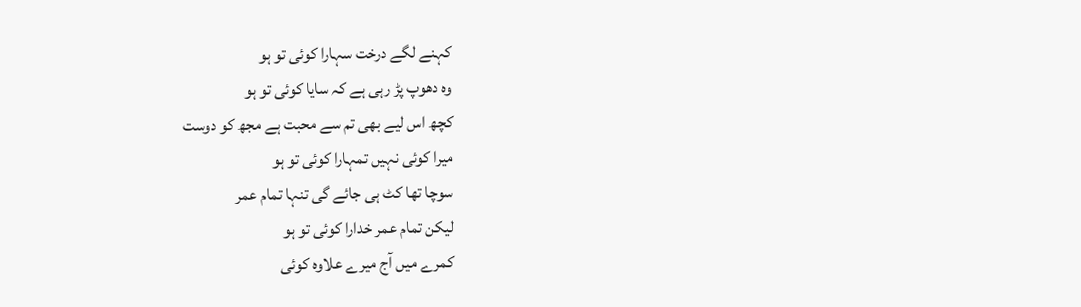کہنے لگے درخت سہارا کوئی تو ہو
وہ دھوپ پڑ رہی ہے کہ سایا کوئی تو ہو
کچھ اس لیے بھی تم سے محبت ہے مجھ کو دوست
میرا کوئی نہیں تمہارا کوئی تو ہو
سوچا تھا کٹ ہی جائے گی تنہا تمام عمر
لیکن تمام عمر خدارا کوئی تو ہو
کمرے میں آج میرے علاوہ کوئی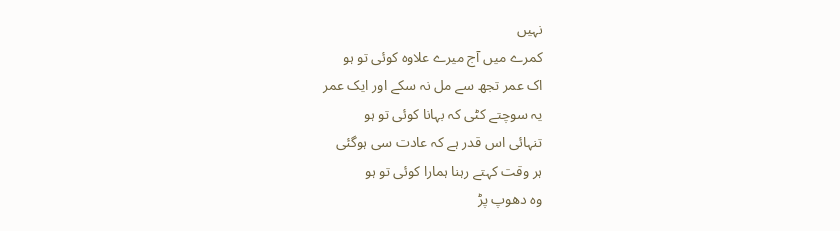نہیں
کمرے میں آج میرے علاوہ کوئی تو ہو
اک عمر تجھ سے مل نہ سکے اور ایک عمر
یہ سوچتے کٹی کہ بہانا کوئی تو ہو
تنہائی اس قدر ہے کہ عادت سی ہوگئی
ہر وقت کہتے رہنا ہمارا کوئی تو ہو
وہ دھوپ پڑ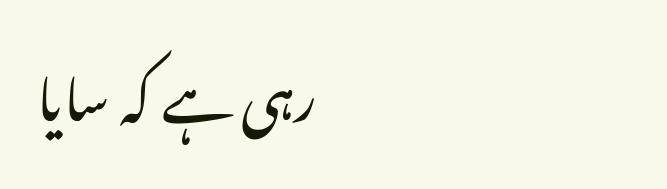رہی ہے کہ سایا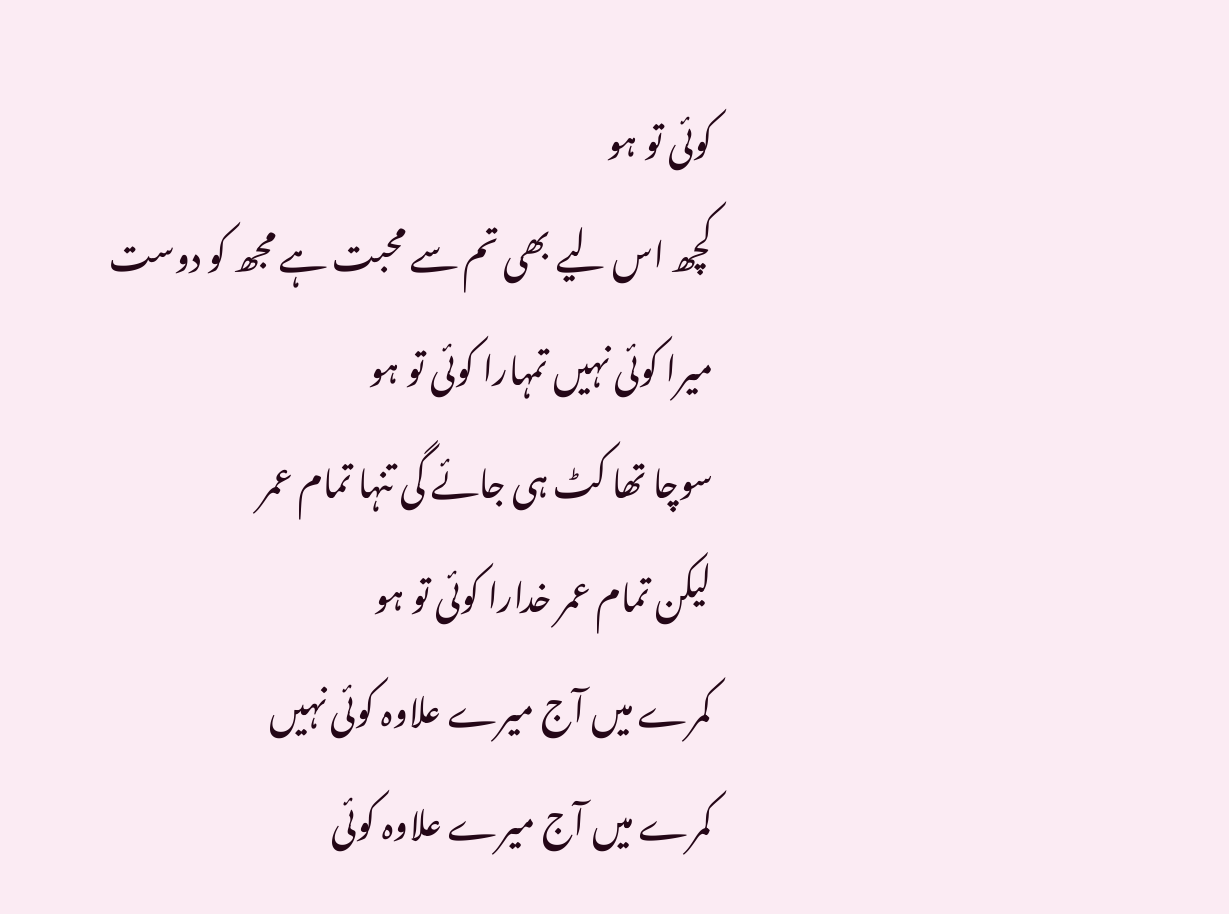کوئی تو ہو
کچھ اس لیے بھی تم سے محبت ہے مجھ کو دوست
میرا کوئی نہیں تمہارا کوئی تو ہو
سوچا تھا کٹ ہی جائے گی تنہا تمام عمر
لیکن تمام عمر خدارا کوئی تو ہو
کمرے میں آج میرے علاوہ کوئی نہیں
کمرے میں آج میرے علاوہ کوئی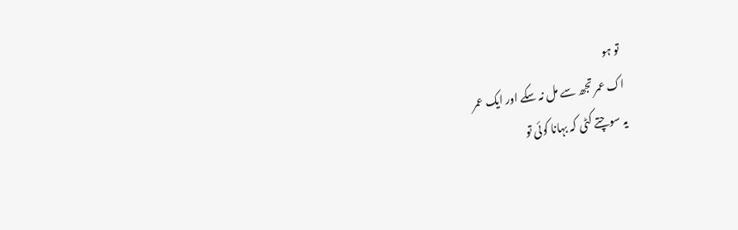تو ہو
اک عمر تجھ سے مل نہ سکے اور ایک عمر
یہ سوچتے کٹی کہ بہانا کوئی تو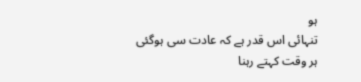ہو
تنہائی اس قدر ہے کہ عادت سی ہوگئی
ہر وقت کہتے رہنا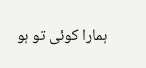ہمارا کوئی تو ہو